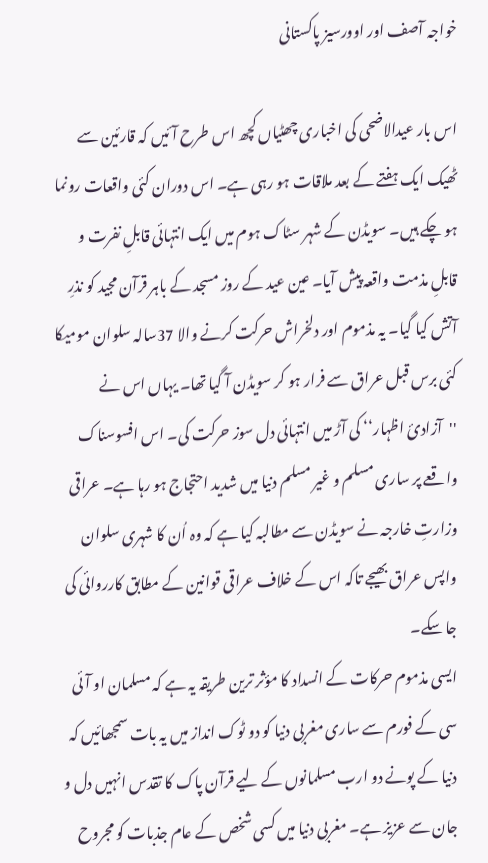خواجہ آصف اور اوورسیز پاکستانی

اس بار عیدالاضحی کی اخباری چھٹیاں کچھ اس طرح آئیں کہ قارئین سے ٹھیک ایک ہفتے کے بعد ملاقات ہو رہی ہے۔ اس دوران کئی واقعات رونما ہو چکے ہیں۔ سویڈن کے شہر سٹاک ہوم میں ایک انتہائی قابلِ نفرت و قابلِ مذمت واقعہ پیش آیا۔ عین عید کے روز مسجد کے باہر قرآن مجید کو نذرِ آتش کیا گیا۔ یہ مذموم اور دلخراش حرکت کرنے والا 37سالہ سلوان مومیکا کئی برس قبل عراق سے فرار ہو کر سویڈن آ گیا تھا۔ یہاں اس نے ''آزادیٔ اظہار‘‘ کی آڑ میں انتہائی دل سوز حرکت کی۔ اس افسوسناک واقعے پر ساری مسلم و غیر مسلم دنیا میں شدید احتجاج ہو رہا ہے۔ عراقی وزارتِ خارجہ نے سویڈن سے مطالبہ کیا ہے کہ وہ اُن کا شہری سلوان واپس عراق بھیجے تاکہ اس کے خلاف عراقی قوانین کے مطابق کارروائی کی جا سکے۔
ایسی مذموم حرکات کے انسداد کا مؤثر ترین طریقہ یہ ہے کہ مسلمان او آئی سی کے فورم سے ساری مغربی دنیا کو دو ٹوک انداز میں یہ بات سمجھائیں کہ دنیا کے پونے دو ارب مسلمانوں کے لیے قرآن پاک کا تقدس انہیں دل و جان سے عزیز ہے۔ مغربی دنیا میں کسی شخص کے عام جذبات کو مجروح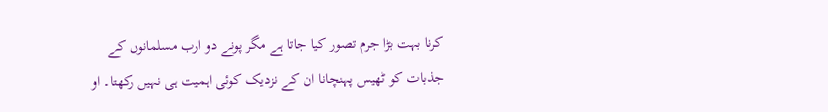کرنا بہت بڑا جرم تصور کیا جاتا ہے مگر پونے دو ارب مسلمانوں کے جذبات کو ٹھیس پہنچانا ان کے نزدیک کوئی اہمیت ہی نہیں رکھتا۔ او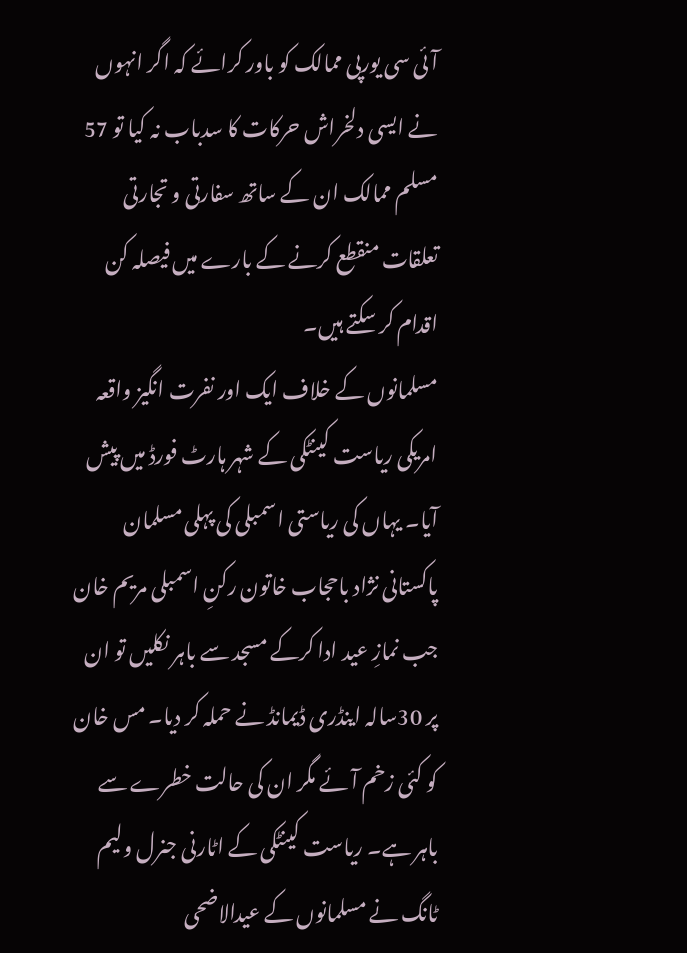آئی سی یورپی ممالک کو باور کرائے کہ اگر انہوں نے ایسی دلخراش حرکات کا سدباب نہ کیا تو 57 مسلم ممالک ان کے ساتھ سفارتی و تجارتی تعلقات منقطع کرنے کے بارے میں فیصلہ کن اقدام کر سکتے ہیں۔
مسلمانوں کے خلاف ایک اور نفرت انگیز واقعہ امریکی ریاست کینٹکی کے شہر ہارٹ فورڈ میں پیش آیا۔ یہاں کی ریاستی اسمبلی کی پہلی مسلمان پاکستانی نژاد باحجاب خاتون رکنِ اسمبلی مریم خان جب نمازِ عید ادا کرکے مسجد سے باہر نکلیں تو ان پر 30سالہ اینڈری ڈیمانڈ نے حملہ کر دیا۔ مس خان کو کئی زخم آئے مگر ان کی حالت خطرے سے باہر ہے۔ ریاست کینٹکی کے اٹارنی جنرل ولیم ٹانگ نے مسلمانوں کے عیدالاضحی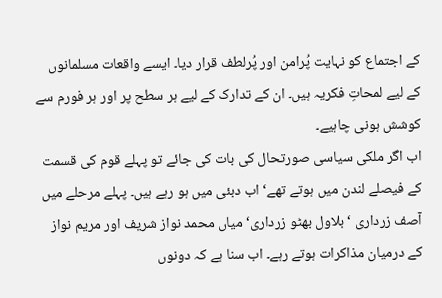کے اجتماع کو نہایت پُرامن اور پُرلطف قرار دیا۔ ایسے واقعات مسلمانوں کے لیے لمحاتِ فکریہ ہیں۔ ان کے تدارک کے لیے ہر سطح پر اور ہر فورم سے کوشش ہونی چاہیے۔
اب اگر ملکی سیاسی صورتحال کی بات کی جائے تو پہلے قوم کی قسمت کے فیصلے لندن میں ہوتے تھے‘ اب دبئی میں ہو رہے ہیں۔ پہلے مرحلے میں آصف زرداری ‘بلاول بھٹو زرداری‘ میاں محمد نواز شریف اور مریم نواز کے درمیان مذاکرات ہوتے رہے۔ اب سنا ہے کہ دونوں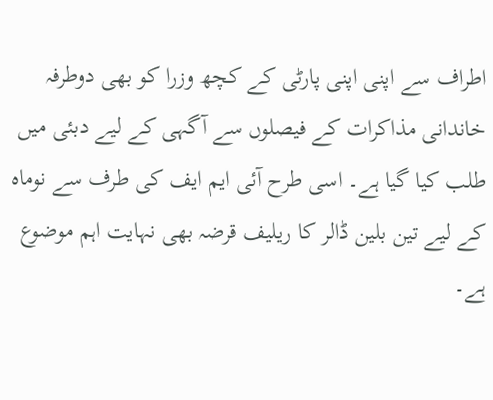اطراف سے اپنی اپنی پارٹی کے کچھ وزرا کو بھی دوطرفہ خاندانی مذاکرات کے فیصلوں سے آگہی کے لیے دبئی میں طلب کیا گیا ہے۔ اسی طرح آئی ایم ایف کی طرف سے نوماہ کے لیے تین بلین ڈالر کا ریلیف قرضہ بھی نہایت اہم موضوع ہے۔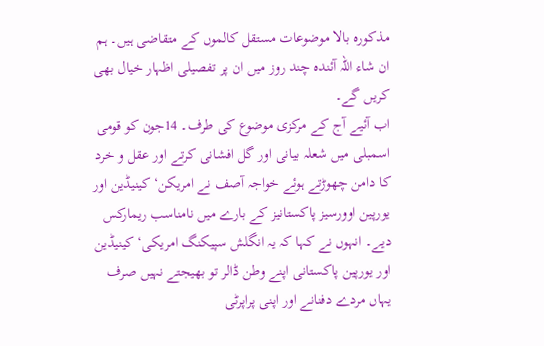مذکورہ بالا موضوعات مستقل کالموں کے متقاضی ہیں۔ ہم ان شاء اللہ آئندہ چند روز میں ان پر تفصیلی اظہار خیال بھی کریں گے۔
اب آئیے آج کے مرکزی موضوع کی طرف۔ 14جون کو قومی اسمبلی میں شعلہ بیانی اور گل افشانی کرتے اور عقل و خرد کا دامن چھوڑتے ہوئے خواجہ آصف نے امریکن‘ کینیڈین اور یورپین اوورسیز پاکستانیز کے بارے میں نامناسب ریمارکس دیے۔ انہوں نے کہا کہ یہ انگلش سپیکنگ امریکی‘ کینیڈین اور یورپین پاکستانی اپنے وطن ڈالر تو بھیجتے نہیں صرف یہاں مردے دفنانے اور اپنی پراپرٹی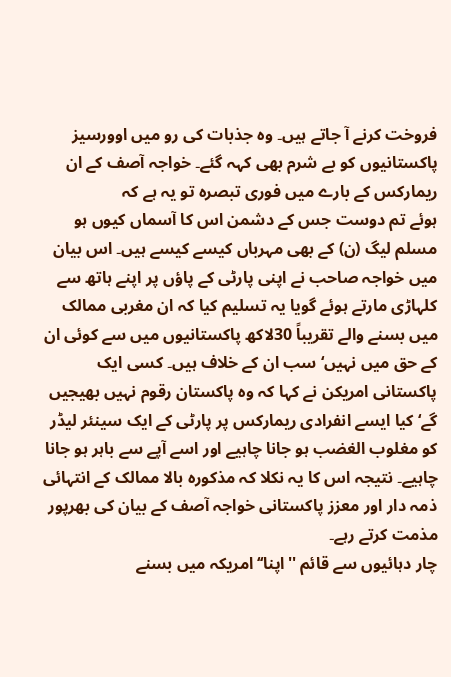فروخت کرنے آ جاتے ہیں۔ وہ جذبات کی رو میں اوورسیز پاکستانیوں کو بے شرم بھی کہہ گئے۔ خواجہ آصف کے ان ریمارکس کے بارے میں فوری تبصرہ تو یہ ہے کہ
ہوئے تم دوست جس کے دشمن اس کا آسماں کیوں ہو
مسلم لیگ (ن) کے بھی مہرباں کیسے کیسے ہیں۔ اس بیان میں خواجہ صاحب نے اپنی پارٹی کے پاؤں پر اپنے ہاتھ سے کلہاڑی مارتے ہوئے گویا یہ تسلیم کیا کہ ان مغربی ممالک میں بسنے والے تقریباً 30لاکھ پاکستانیوں میں سے کوئی ان کے حق میں نہیں‘ سب ان کے خلاف ہیں۔ کسی ایک پاکستانی امریکن نے کہا کہ وہ پاکستان رقوم نہیں بھیجیں گے‘ کیا ایسے انفرادی ریمارکس پر پارٹی کے ایک سینئر لیڈر کو مغلوب الغضب ہو جانا چاہیے اور اسے آپے سے باہر ہو جانا چاہیے۔ نتیجہ اس کا یہ نکلا کہ مذکورہ بالا ممالک کے انتہائی ذمہ دار اور معزز پاکستانی خواجہ آصف کے بیان کی بھرپور مذمت کرتے رہے۔
چار دہائیوں سے قائم ''اپنا‘‘ امریکہ میں بسنے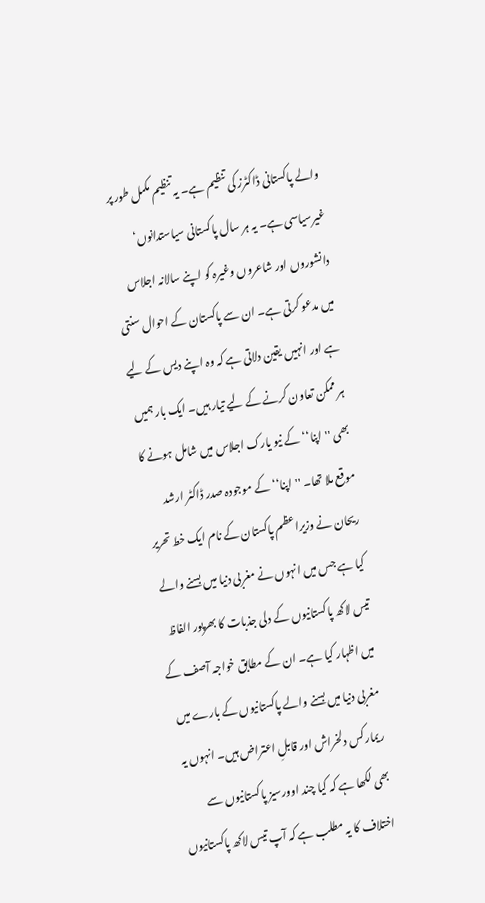والے پاکستانی ڈاکٹرز کی تنظیم ہے۔ یہ تنظیم مکمل طور پر غیرسیاسی ہے۔ یہ ہر سال پاکستانی سیاستدانوں‘ دانشوروں اور شاعروں وغیرہ کو اپنے سالانہ اجلاس میں مدعو کرتی ہے۔ ان سے پاکستان کے احوال سنتی ہے اور انہیں یقین دلاتی ہے کہ وہ اپنے دیس کے لیے ہر ممکن تعاون کرنے کے لیے تیار ہیں۔ ایک بار ہمیں بھی ''اپنا‘‘ کے نیو یارک اجلاس میں شامل ہونے کا موقع ملا تھا۔ ''اپنا‘‘ کے موجودہ صدر ڈاکٹر ارشد ریحان نے وزیراعظم پاکستان کے نام ایک خط تحریر کیا ہے جس میں انہوں نے مغربی دنیا میں بسنے والے تیس لاکھ پاکستانیوں کے دلی جذبات کا بھرپور الفاظ میں اظہار کیا ہے۔ ان کے مطابق خواجہ آصف کے مغربی دنیا میں بسنے والے پاکستانیوں کے بارے میں ریمارکس دلخراش اور قابلِ اعتراض ہیں۔ انہوں یہ بھی لکھا ہے کہ کیا چند اوورسیز پاکستانیوں سے اختلاف کا یہ مطلب ہے کہ آپ تیس لاکھ پاکستانیوں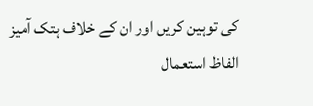کی توہین کریں اور ان کے خلاف ہتک آمیز الفاظ استعمال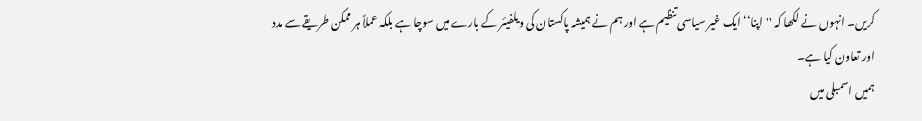کریں۔ انہوں نے لکھا کہ ''اپنا‘‘ ایک غیر سیاسی تنظیم ہے اور ہم نے ہمیشہ پاکستان کی ویلفیئر کے بارے میں سوچا ہے بلکہ عملاً ہر ممکن طریقے سے مدد اور تعاون کیا ہے۔
ہمیں اسمبلی میں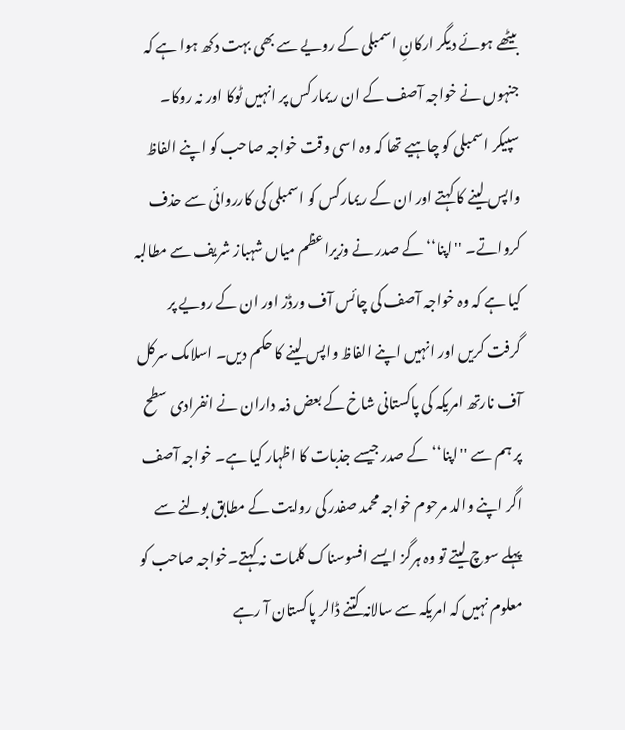بیٹھے ہوئے دیگر ارکانِ اسمبلی کے رویے سے بھی بہت دکھ ہوا ہے کہ جنہوں نے خواجہ آصف کے ان ریمارکس پر انہیں ٹوکا اور نہ روکا۔ سپیکر اسمبلی کو چاہیے تھا کہ وہ اسی وقت خواجہ صاحب کو اپنے الفاظ واپس لینے کا کہتے اور ان کے ریمارکس کو اسمبلی کی کارروائی سے حذف کرواتے۔ ''اپنا‘‘ کے صدر نے وزیراعظم میاں شہباز شریف سے مطالبہ کیا ہے کہ وہ خواجہ آصف کی چائس آف ورڈز اور ان کے رویے پر گرفت کریں اور انہیں اپنے الفاظ واپس لینے کا حکم دیں۔ اسلامک سرکل آف نارتھ امریکہ کی پاکستانی شاخ کے بعض ذمہ داران نے انفرادی سطح پر ہم سے ''اپنا‘‘ کے صدر جیسے جذبات کا اظہار کیا ہے۔ خواجہ آصف اگر اپنے والد مرحوم خواجہ محمد صفدر کی روایت کے مطابق بولنے سے پہلے سوچ لیتے تو وہ ہرگز ایسے افسوسناک کلمات نہ کہتے۔خواجہ صاحب کو معلوم نہیں کہ امریکہ سے سالانہ کتنے ڈالر پاکستان آ رہے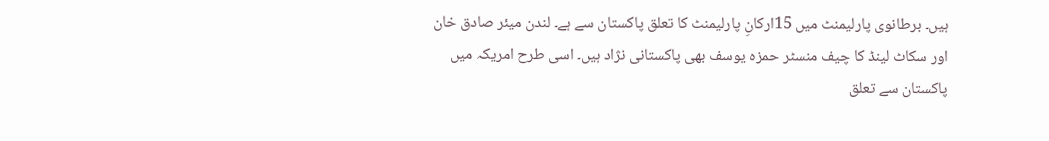ہیں۔ برطانوی پارلیمنٹ میں 15ارکانِ پارلیمنٹ کا تعلق پاکستان سے ہے۔ لندن میئر صادق خان اور سکاٹ لینڈ کا چیف منسٹر حمزہ یوسف بھی پاکستانی نژاد ہیں۔ اسی طرح امریکہ میں پاکستان سے تعلق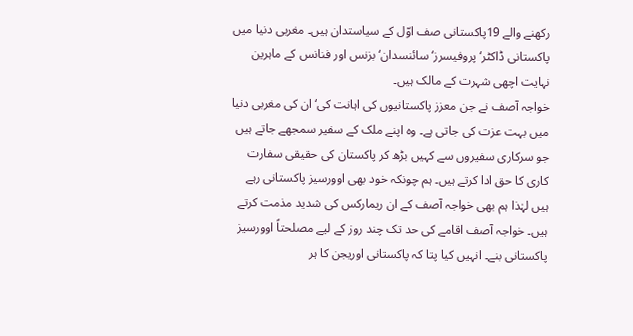رکھنے والے 19پاکستانی صف اوّل کے سیاستدان ہیں۔ مغربی دنیا میں پاکستانی ڈاکٹر‘ پروفیسرز‘ سائنسدان‘ بزنس اور فنانس کے ماہرین نہایت اچھی شہرت کے مالک ہیں۔
خواجہ آصف نے جن معزز پاکستانیوں کی اہانت کی‘ ان کی مغربی دنیا میں بہت عزت کی جاتی ہے۔ وہ اپنے ملک کے سفیر سمجھے جاتے ہیں جو سرکاری سفیروں سے کہیں بڑھ کر پاکستان کی حقیقی سفارت کاری کا حق ادا کرتے ہیں۔ ہم چونکہ خود بھی اوورسیز پاکستانی رہے ہیں لہٰذا ہم بھی خواجہ آصف کے ان ریمارکس کی شدید مذمت کرتے ہیں۔ خواجہ آصف اقامے کی حد تک چند روز کے لیے مصلحتاً اوورسیز پاکستانی بنے۔ انہیں کیا پتا کہ پاکستانی اوریجن کا ہر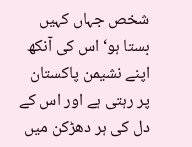شخص جہاں کہیں بستا ہو‘ اس کی آنکھ اپنے نشیمن پاکستان پر رہتی ہے اور اس کے دل کی ہر دھڑکن میں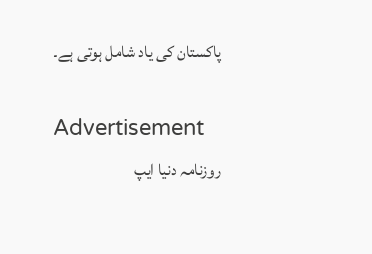پاکستان کی یاد شامل ہوتی ہے۔

Advertisement
روزنامہ دنیا ایپ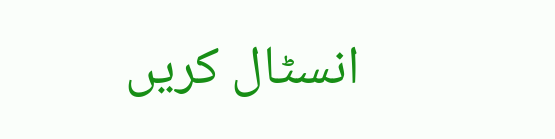انسٹال کریں